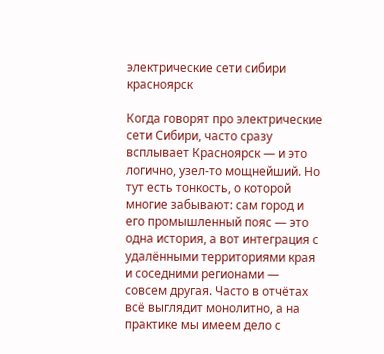электрические сети сибири красноярск

Когда говорят про электрические сети Сибири, часто сразу всплывает Красноярск — и это логично, узел-то мощнейший. Но тут есть тонкость, о которой многие забывают: сам город и его промышленный пояс — это одна история, а вот интеграция с удалёнными территориями края и соседними регионами — совсем другая. Часто в отчётах всё выглядит монолитно, а на практике мы имеем дело с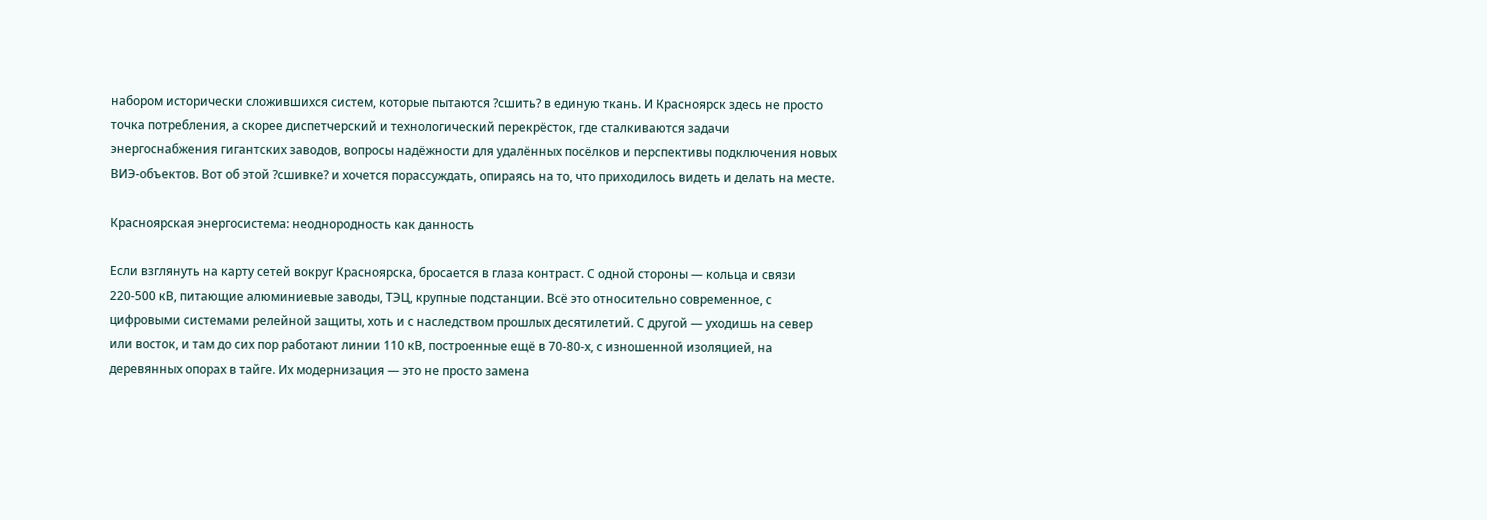набором исторически сложившихся систем, которые пытаются ?сшить? в единую ткань. И Красноярск здесь не просто точка потребления, а скорее диспетчерский и технологический перекрёсток, где сталкиваются задачи энергоснабжения гигантских заводов, вопросы надёжности для удалённых посёлков и перспективы подключения новых ВИЭ-объектов. Вот об этой ?сшивке? и хочется порассуждать, опираясь на то, что приходилось видеть и делать на месте.

Красноярская энергосистема: неоднородность как данность

Если взглянуть на карту сетей вокруг Красноярска, бросается в глаза контраст. С одной стороны — кольца и связи 220-500 кВ, питающие алюминиевые заводы, ТЭЦ, крупные подстанции. Всё это относительно современное, с цифровыми системами релейной защиты, хоть и с наследством прошлых десятилетий. С другой — уходишь на север или восток, и там до сих пор работают линии 110 кВ, построенные ещё в 70-80-х, с изношенной изоляцией, на деревянных опорах в тайге. Их модернизация — это не просто замена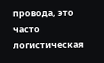провода, это часто логистическая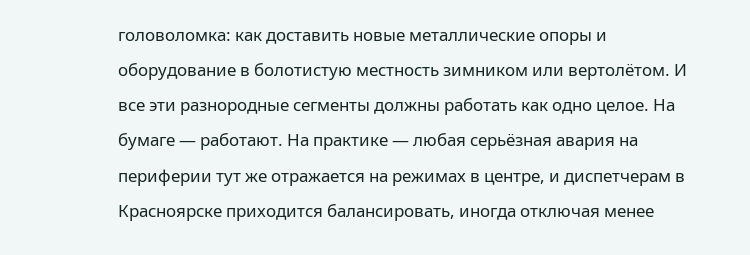головоломка: как доставить новые металлические опоры и оборудование в болотистую местность зимником или вертолётом. И все эти разнородные сегменты должны работать как одно целое. На бумаге — работают. На практике — любая серьёзная авария на периферии тут же отражается на режимах в центре, и диспетчерам в Красноярске приходится балансировать, иногда отключая менее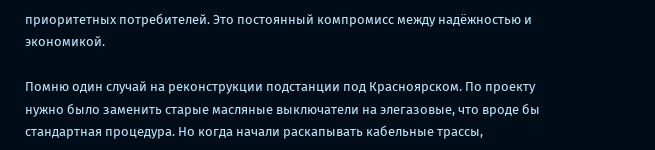приоритетных потребителей. Это постоянный компромисс между надёжностью и экономикой.

Помню один случай на реконструкции подстанции под Красноярском. По проекту нужно было заменить старые масляные выключатели на элегазовые, что вроде бы стандартная процедура. Но когда начали раскапывать кабельные трассы,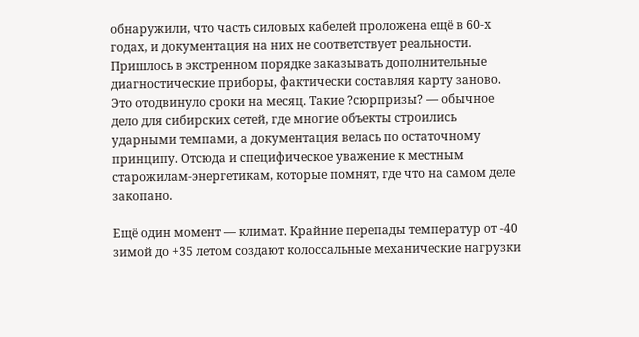обнаружили, что часть силовых кабелей проложена ещё в 60-х годах, и документация на них не соответствует реальности. Пришлось в экстренном порядке заказывать дополнительные диагностические приборы, фактически составляя карту заново. Это отодвинуло сроки на месяц. Такие ?сюрпризы? — обычное дело для сибирских сетей, где многие объекты строились ударными темпами, а документация велась по остаточному принципу. Отсюда и специфическое уважение к местным старожилам-энергетикам, которые помнят, где что на самом деле закопано.

Ещё один момент — климат. Крайние перепады температур от -40 зимой до +35 летом создают колоссальные механические нагрузки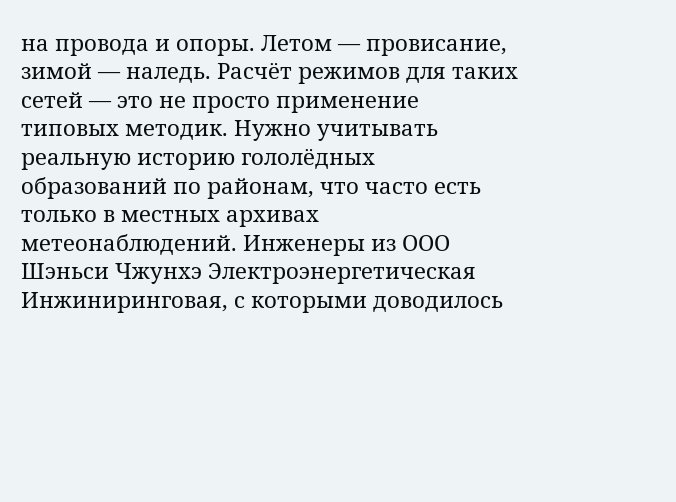на провода и опоры. Летом — провисание, зимой — наледь. Расчёт режимов для таких сетей — это не просто применение типовых методик. Нужно учитывать реальную историю гололёдных образований по районам, что часто есть только в местных архивах метеонаблюдений. Инженеры из ООО Шэньси Чжунхэ Электроэнергетическая Инжиниринговая, с которыми доводилось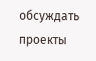обсуждать проекты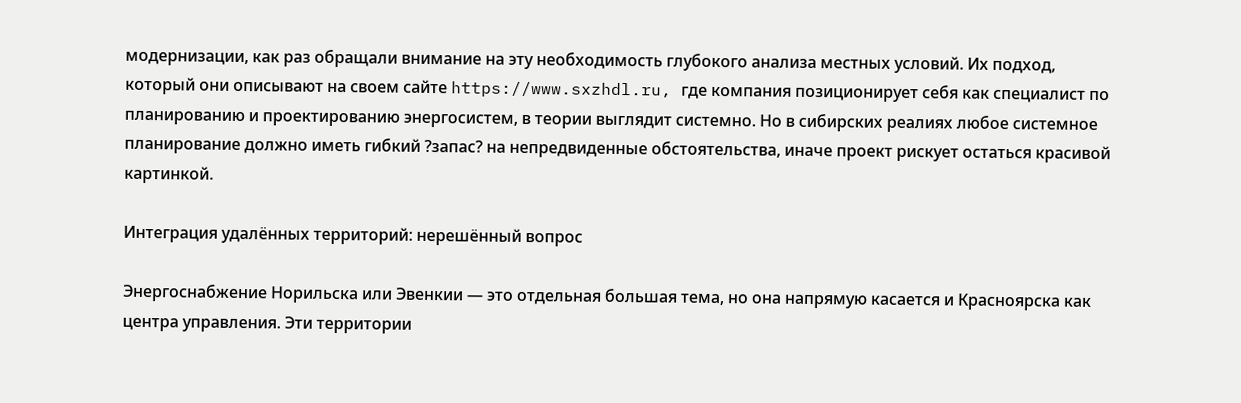модернизации, как раз обращали внимание на эту необходимость глубокого анализа местных условий. Их подход, который они описывают на своем сайте https://www.sxzhdl.ru, где компания позиционирует себя как специалист по планированию и проектированию энергосистем, в теории выглядит системно. Но в сибирских реалиях любое системное планирование должно иметь гибкий ?запас? на непредвиденные обстоятельства, иначе проект рискует остаться красивой картинкой.

Интеграция удалённых территорий: нерешённый вопрос

Энергоснабжение Норильска или Эвенкии — это отдельная большая тема, но она напрямую касается и Красноярска как центра управления. Эти территории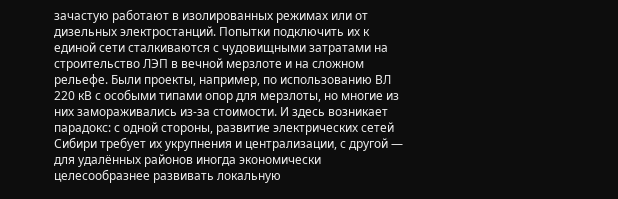зачастую работают в изолированных режимах или от дизельных электростанций. Попытки подключить их к единой сети сталкиваются с чудовищными затратами на строительство ЛЭП в вечной мерзлоте и на сложном рельефе. Были проекты, например, по использованию ВЛ 220 кВ с особыми типами опор для мерзлоты, но многие из них замораживались из-за стоимости. И здесь возникает парадокс: с одной стороны, развитие электрических сетей Сибири требует их укрупнения и централизации, с другой — для удалённых районов иногда экономически целесообразнее развивать локальную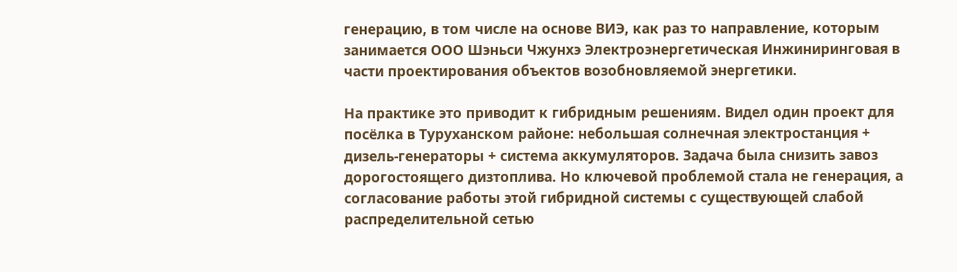генерацию, в том числе на основе ВИЭ, как раз то направление, которым занимается ООО Шэньси Чжунхэ Электроэнергетическая Инжиниринговая в части проектирования объектов возобновляемой энергетики.

На практике это приводит к гибридным решениям. Видел один проект для посёлка в Туруханском районе: небольшая солнечная электростанция + дизель-генераторы + система аккумуляторов. Задача была снизить завоз дорогостоящего дизтоплива. Но ключевой проблемой стала не генерация, а согласование работы этой гибридной системы с существующей слабой распределительной сетью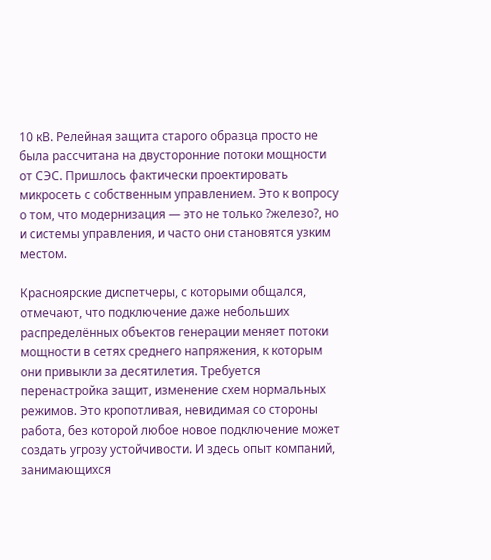10 кВ. Релейная защита старого образца просто не была рассчитана на двусторонние потоки мощности от СЭС. Пришлось фактически проектировать микросеть с собственным управлением. Это к вопросу о том, что модернизация — это не только ?железо?, но и системы управления, и часто они становятся узким местом.

Красноярские диспетчеры, с которыми общался, отмечают, что подключение даже небольших распределённых объектов генерации меняет потоки мощности в сетях среднего напряжения, к которым они привыкли за десятилетия. Требуется перенастройка защит, изменение схем нормальных режимов. Это кропотливая, невидимая со стороны работа, без которой любое новое подключение может создать угрозу устойчивости. И здесь опыт компаний, занимающихся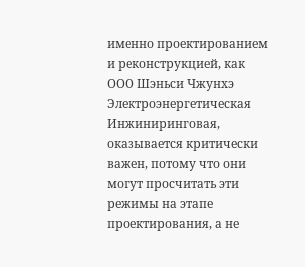именно проектированием и реконструкцией, как ООО Шэньси Чжунхэ Электроэнергетическая Инжиниринговая, оказывается критически важен, потому что они могут просчитать эти режимы на этапе проектирования, а не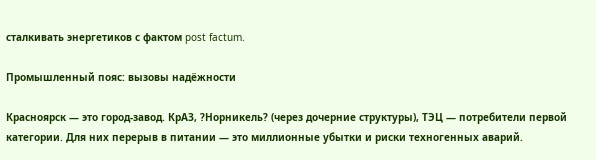сталкивать энергетиков с фактом post factum.

Промышленный пояс: вызовы надёжности

Красноярск — это город-завод. КрАЗ, ?Норникель? (через дочерние структуры), ТЭЦ — потребители первой категории. Для них перерыв в питании — это миллионные убытки и риски техногенных аварий.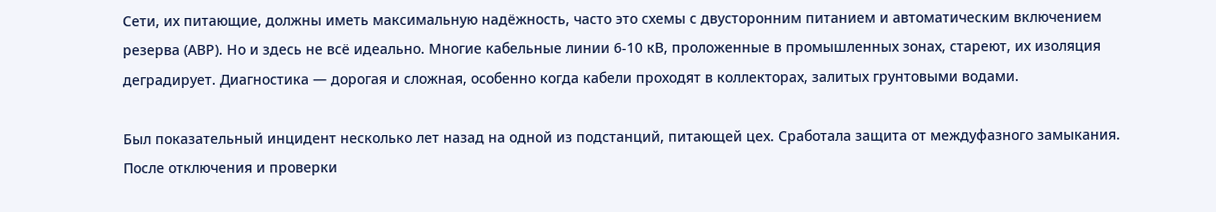Сети, их питающие, должны иметь максимальную надёжность, часто это схемы с двусторонним питанием и автоматическим включением резерва (АВР). Но и здесь не всё идеально. Многие кабельные линии 6-10 кВ, проложенные в промышленных зонах, стареют, их изоляция деградирует. Диагностика — дорогая и сложная, особенно когда кабели проходят в коллекторах, залитых грунтовыми водами.

Был показательный инцидент несколько лет назад на одной из подстанций, питающей цех. Сработала защита от междуфазного замыкания. После отключения и проверки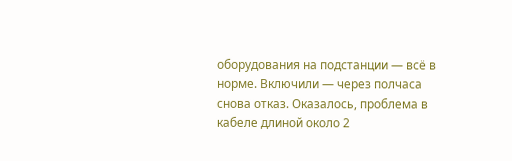оборудования на подстанции — всё в норме. Включили — через полчаса снова отказ. Оказалось, проблема в кабеле длиной около 2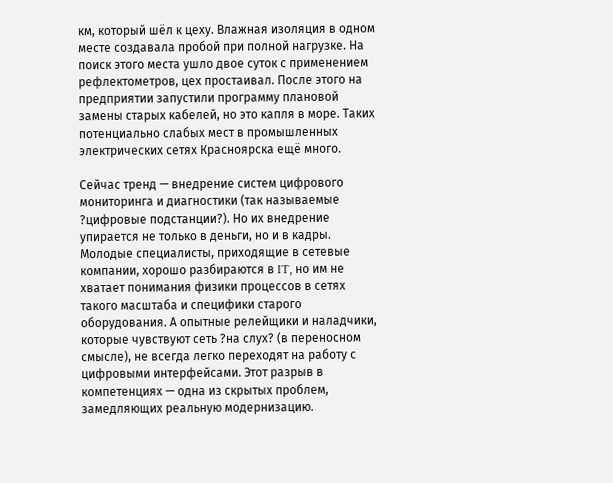км, который шёл к цеху. Влажная изоляция в одном месте создавала пробой при полной нагрузке. На поиск этого места ушло двое суток с применением рефлектометров, цех простаивал. После этого на предприятии запустили программу плановой замены старых кабелей, но это капля в море. Таких потенциально слабых мест в промышленных электрических сетях Красноярска ещё много.

Сейчас тренд — внедрение систем цифрового мониторинга и диагностики (так называемые ?цифровые подстанции?). Но их внедрение упирается не только в деньги, но и в кадры. Молодые специалисты, приходящие в сетевые компании, хорошо разбираются в IT, но им не хватает понимания физики процессов в сетях такого масштаба и специфики старого оборудования. А опытные релейщики и наладчики, которые чувствуют сеть ?на слух? (в переносном смысле), не всегда легко переходят на работу с цифровыми интерфейсами. Этот разрыв в компетенциях — одна из скрытых проблем, замедляющих реальную модернизацию.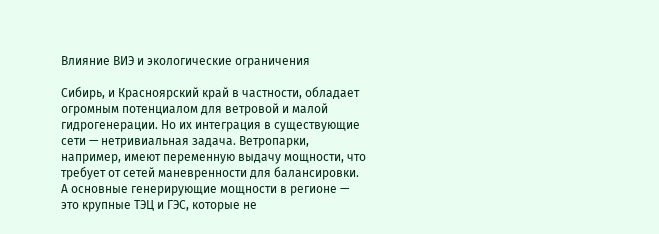Влияние ВИЭ и экологические ограничения

Сибирь, и Красноярский край в частности, обладает огромным потенциалом для ветровой и малой гидрогенерации. Но их интеграция в существующие сети — нетривиальная задача. Ветропарки, например, имеют переменную выдачу мощности, что требует от сетей маневренности для балансировки. А основные генерирующие мощности в регионе — это крупные ТЭЦ и ГЭС, которые не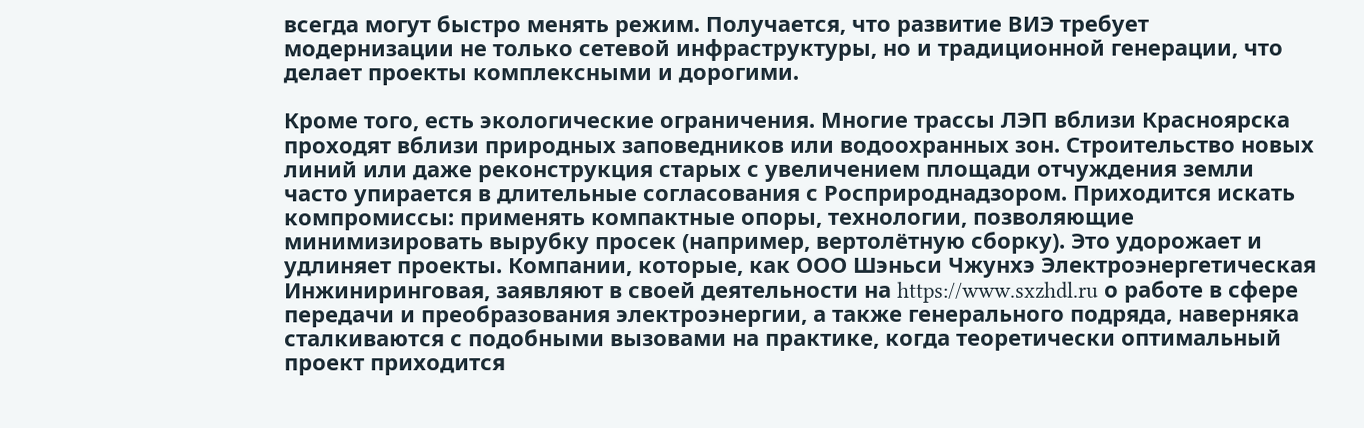всегда могут быстро менять режим. Получается, что развитие ВИЭ требует модернизации не только сетевой инфраструктуры, но и традиционной генерации, что делает проекты комплексными и дорогими.

Кроме того, есть экологические ограничения. Многие трассы ЛЭП вблизи Красноярска проходят вблизи природных заповедников или водоохранных зон. Строительство новых линий или даже реконструкция старых с увеличением площади отчуждения земли часто упирается в длительные согласования с Росприроднадзором. Приходится искать компромиссы: применять компактные опоры, технологии, позволяющие минимизировать вырубку просек (например, вертолётную сборку). Это удорожает и удлиняет проекты. Компании, которые, как ООО Шэньси Чжунхэ Электроэнергетическая Инжиниринговая, заявляют в своей деятельности на https://www.sxzhdl.ru о работе в сфере передачи и преобразования электроэнергии, а также генерального подряда, наверняка сталкиваются с подобными вызовами на практике, когда теоретически оптимальный проект приходится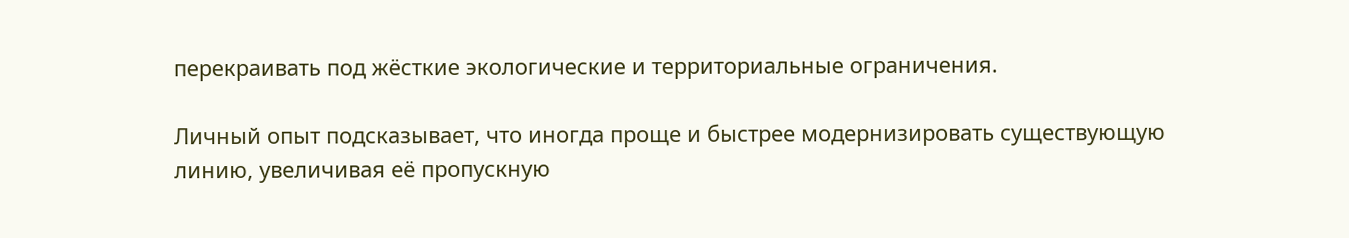перекраивать под жёсткие экологические и территориальные ограничения.

Личный опыт подсказывает, что иногда проще и быстрее модернизировать существующую линию, увеличивая её пропускную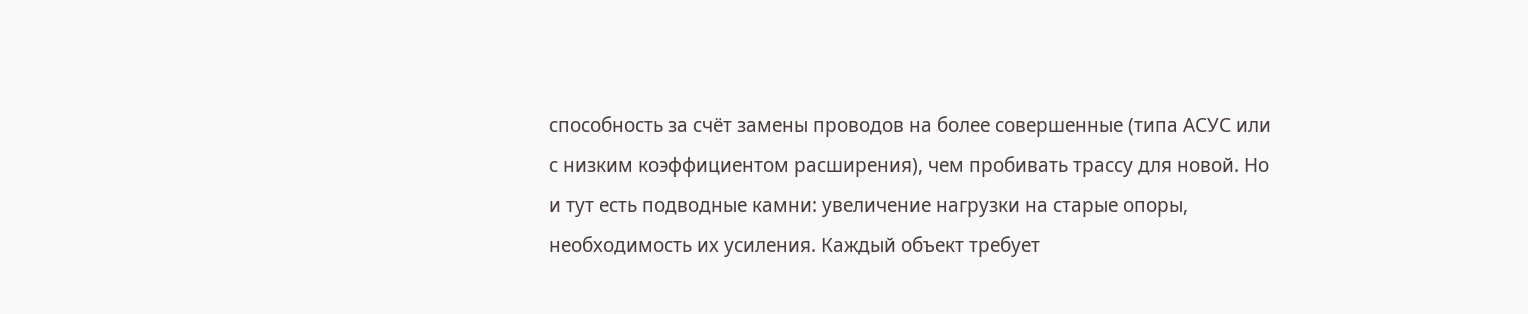способность за счёт замены проводов на более совершенные (типа АСУС или с низким коэффициентом расширения), чем пробивать трассу для новой. Но и тут есть подводные камни: увеличение нагрузки на старые опоры, необходимость их усиления. Каждый объект требует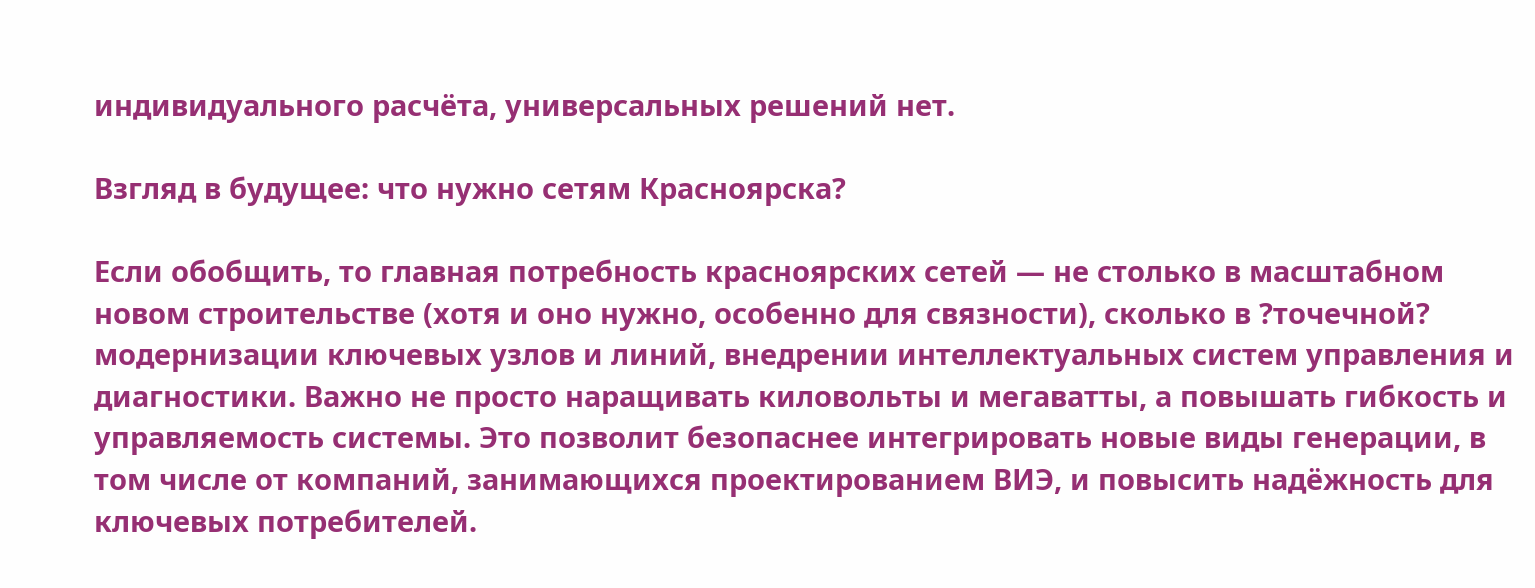индивидуального расчёта, универсальных решений нет.

Взгляд в будущее: что нужно сетям Красноярска?

Если обобщить, то главная потребность красноярских сетей — не столько в масштабном новом строительстве (хотя и оно нужно, особенно для связности), сколько в ?точечной? модернизации ключевых узлов и линий, внедрении интеллектуальных систем управления и диагностики. Важно не просто наращивать киловольты и мегаватты, а повышать гибкость и управляемость системы. Это позволит безопаснее интегрировать новые виды генерации, в том числе от компаний, занимающихся проектированием ВИЭ, и повысить надёжность для ключевых потребителей.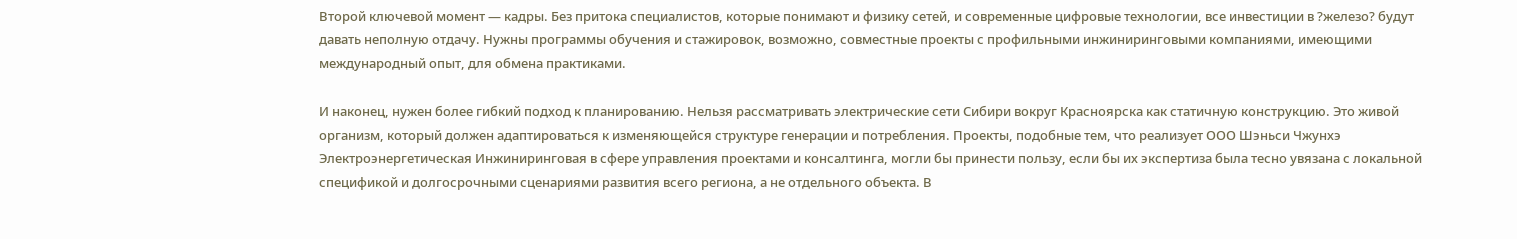Второй ключевой момент — кадры. Без притока специалистов, которые понимают и физику сетей, и современные цифровые технологии, все инвестиции в ?железо? будут давать неполную отдачу. Нужны программы обучения и стажировок, возможно, совместные проекты с профильными инжиниринговыми компаниями, имеющими международный опыт, для обмена практиками.

И наконец, нужен более гибкий подход к планированию. Нельзя рассматривать электрические сети Сибири вокруг Красноярска как статичную конструкцию. Это живой организм, который должен адаптироваться к изменяющейся структуре генерации и потребления. Проекты, подобные тем, что реализует ООО Шэньси Чжунхэ Электроэнергетическая Инжиниринговая в сфере управления проектами и консалтинга, могли бы принести пользу, если бы их экспертиза была тесно увязана с локальной спецификой и долгосрочными сценариями развития всего региона, а не отдельного объекта. В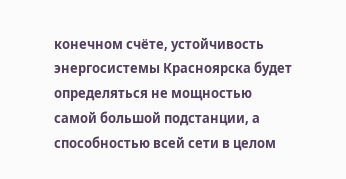конечном счёте, устойчивость энергосистемы Красноярска будет определяться не мощностью самой большой подстанции, а способностью всей сети в целом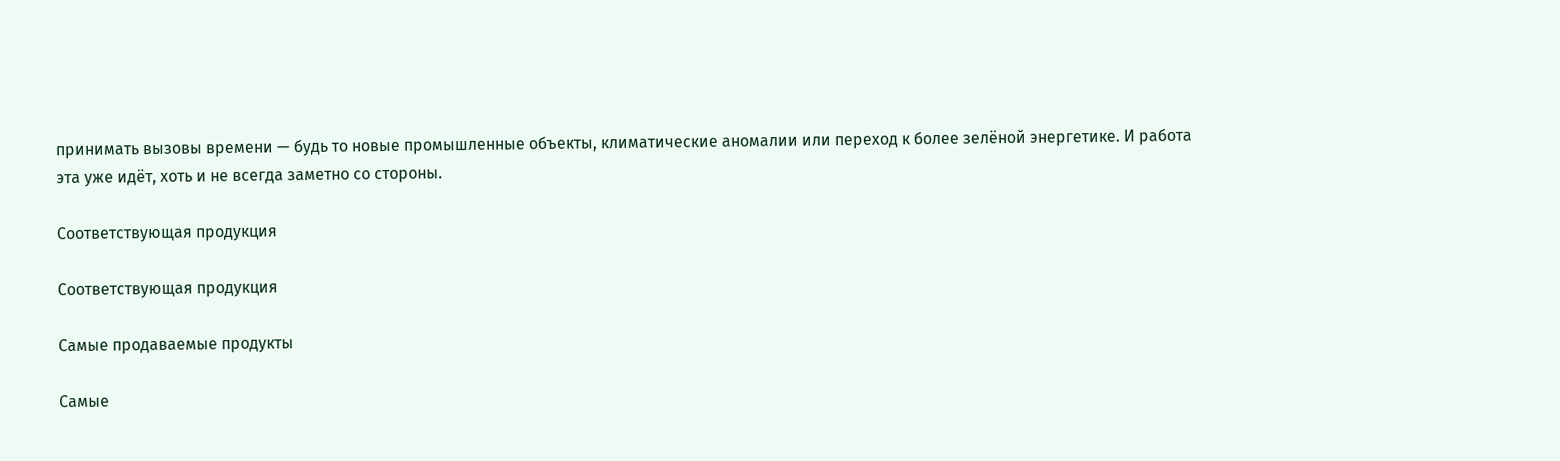принимать вызовы времени — будь то новые промышленные объекты, климатические аномалии или переход к более зелёной энергетике. И работа эта уже идёт, хоть и не всегда заметно со стороны.

Соответствующая продукция

Соответствующая продукция

Самые продаваемые продукты

Самые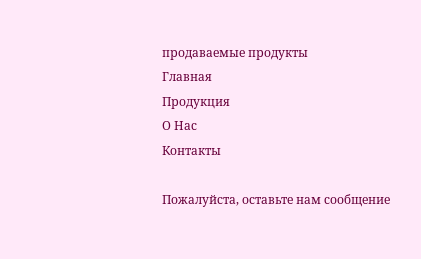продаваемые продукты
Главная
Продукция
О Нас
Контакты

Пожалуйста, оставьте нам сообщение